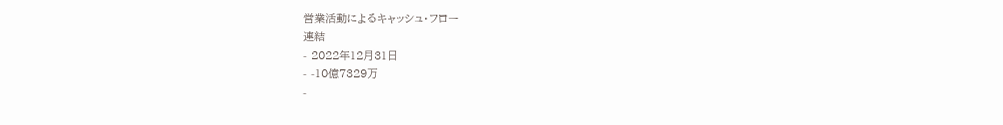営業活動によるキャッシュ・フロー
連結
- 2022年12月31日
- -10億7329万
-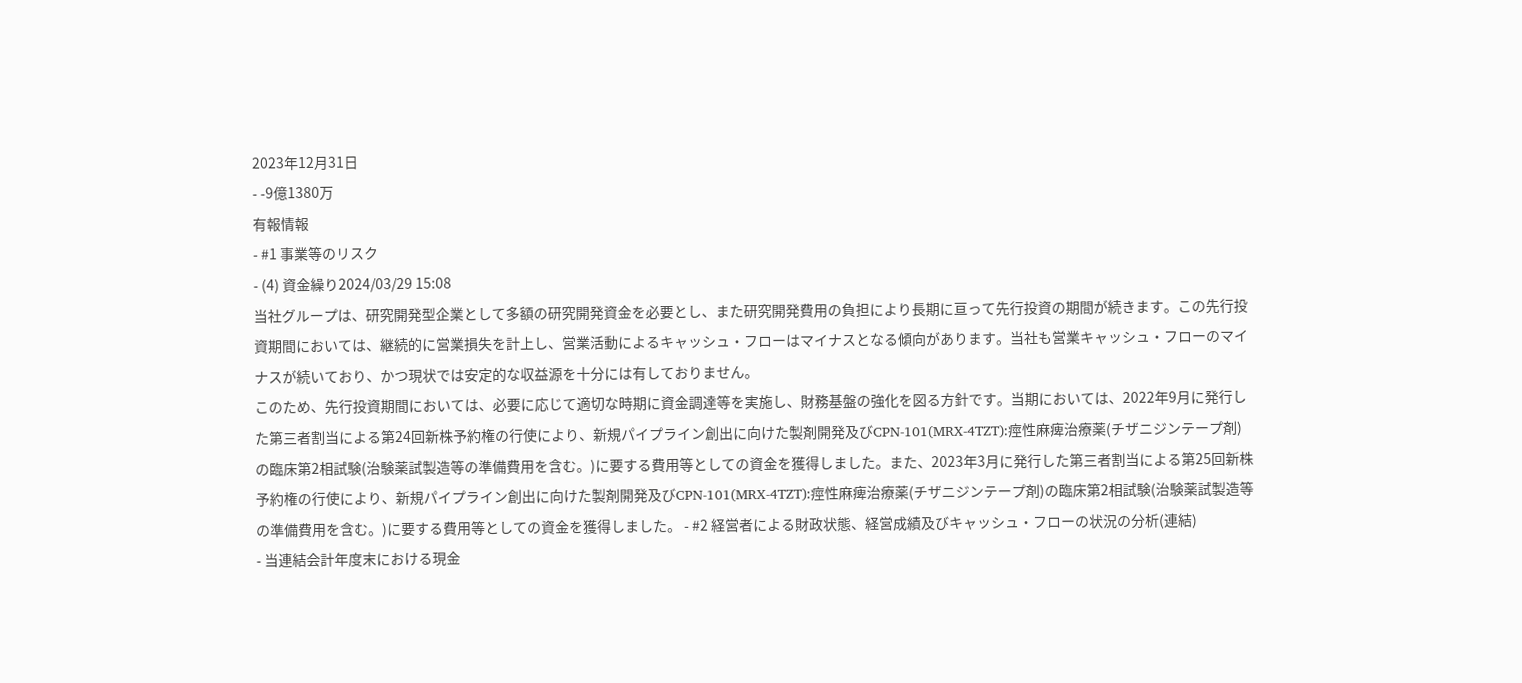2023年12月31日
- -9億1380万
有報情報
- #1 事業等のリスク
- (4) 資金繰り2024/03/29 15:08
当社グループは、研究開発型企業として多額の研究開発資金を必要とし、また研究開発費用の負担により長期に亘って先行投資の期間が続きます。この先行投資期間においては、継続的に営業損失を計上し、営業活動によるキャッシュ・フローはマイナスとなる傾向があります。当社も営業キャッシュ・フローのマイナスが続いており、かつ現状では安定的な収益源を十分には有しておりません。
このため、先行投資期間においては、必要に応じて適切な時期に資金調達等を実施し、財務基盤の強化を図る方針です。当期においては、2022年9月に発行した第三者割当による第24回新株予約権の行使により、新規パイプライン創出に向けた製剤開発及びCPN-101(MRX-4TZT):痙性麻痺治療薬(チザニジンテープ剤)の臨床第2相試験(治験薬試製造等の準備費用を含む。)に要する費用等としての資金を獲得しました。また、2023年3月に発行した第三者割当による第25回新株予約権の行使により、新規パイプライン創出に向けた製剤開発及びCPN-101(MRX-4TZT):痙性麻痺治療薬(チザニジンテープ剤)の臨床第2相試験(治験薬試製造等の準備費用を含む。)に要する費用等としての資金を獲得しました。 - #2 経営者による財政状態、経営成績及びキャッシュ・フローの状況の分析(連結)
- 当連結会計年度末における現金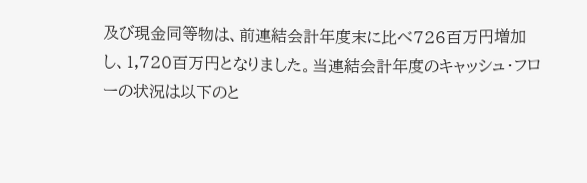及び現金同等物は、前連結会計年度末に比べ726百万円増加し、1,720百万円となりました。当連結会計年度のキャッシュ・フローの状況は以下のと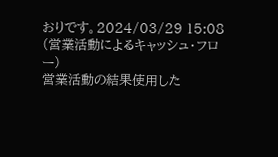おりです。2024/03/29 15:08
(営業活動によるキャッシュ・フロー)
営業活動の結果使用した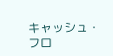キャッシュ・フロ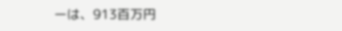ーは、913百万円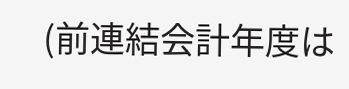(前連結会計年度は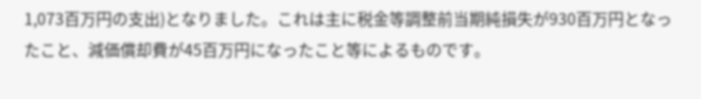1,073百万円の支出)となりました。これは主に税金等調整前当期純損失が930百万円となったこと、減価償却費が45百万円になったこと等によるものです。